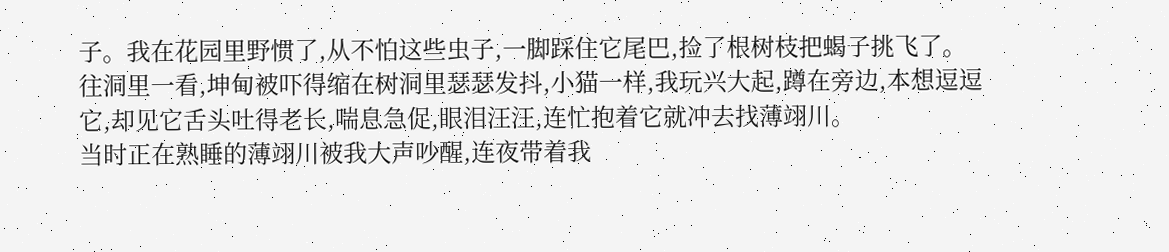子。我在花园里野惯了,从不怕这些虫子,一脚踩住它尾巴,捡了根树枝把蝎子挑飞了。
往洞里一看,坤甸被吓得缩在树洞里瑟瑟发抖,小猫一样,我玩兴大起,蹲在旁边,本想逗逗它,却见它舌头吐得老长,喘息急促,眼泪汪汪,连忙抱着它就冲去找薄翊川。
当时正在熟睡的薄翊川被我大声吵醒,连夜带着我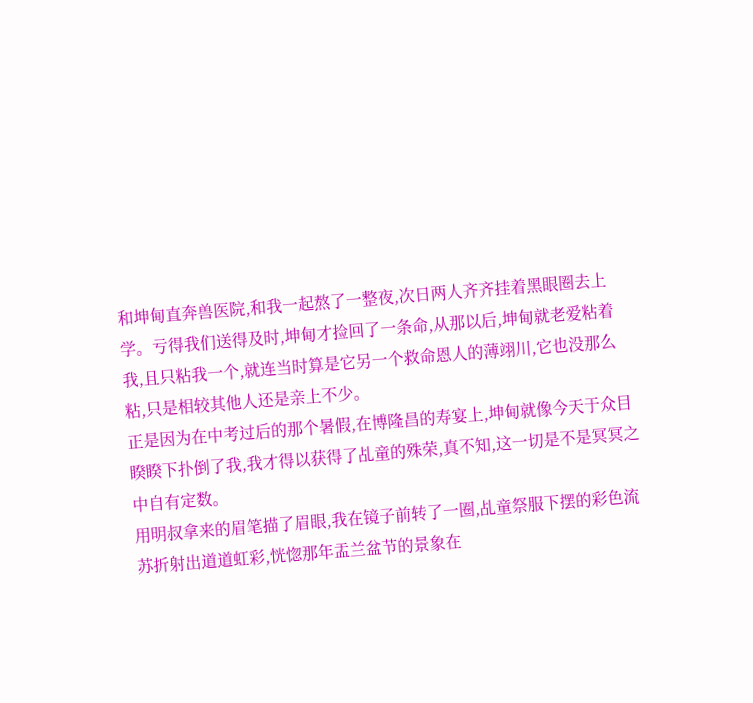和坤甸直奔兽医院,和我一起熬了一整夜,次日两人齐齐挂着黑眼圈去上学。亏得我们送得及时,坤甸才捡回了一条命,从那以后,坤甸就老爱粘着我,且只粘我一个,就连当时算是它另一个救命恩人的薄翊川,它也没那么粘,只是相较其他人还是亲上不少。
正是因为在中考过后的那个暑假,在博隆昌的寿宴上,坤甸就像今天于众目睽睽下扑倒了我,我才得以获得了乩童的殊荣,真不知,这一切是不是冥冥之中自有定数。
用明叔拿来的眉笔描了眉眼,我在镜子前转了一圈,乩童祭服下摆的彩色流苏折射出道道虹彩,恍惚那年盂兰盆节的景象在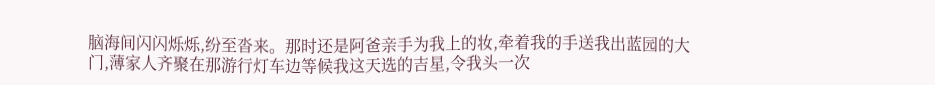脑海间闪闪烁烁,纷至沓来。那时还是阿爸亲手为我上的妆,牵着我的手送我出蓝园的大门,薄家人齐聚在那游行灯车边等候我这天选的吉星,令我头一次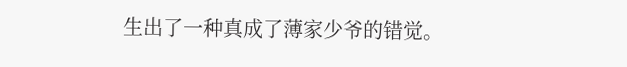生出了一种真成了薄家少爷的错觉。